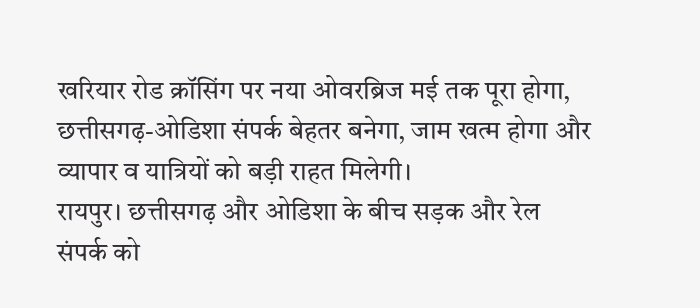खरियार रोड क्रॉसिंग पर नया ओवरब्रिज मई तक पूरा होगा, छत्तीसगढ़-ओडिशा संपर्क बेहतर बनेगा, जाम खत्म होगा और व्यापार व यात्रियों को बड़ी राहत मिलेगी।
रायपुर। छत्तीसगढ़ और ओडिशा के बीच सड़क और रेल संपर्क को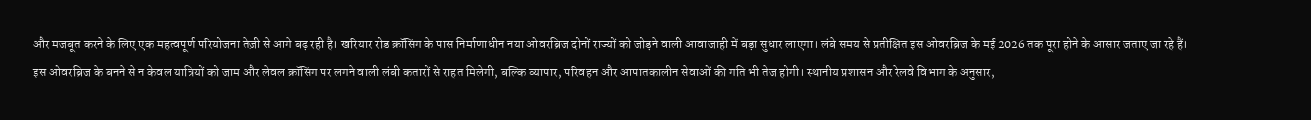और मजबूत करने के लिए एक महत्वपूर्ण परियोजना तेज़ी से आगे बढ़ रही है। खरियार रोड क्रॉसिंग के पास निर्माणाधीन नया ओवरब्रिज दोनों राज्यों को जोड़ने वाली आवाजाही में बड़ा सुधार लाएगा। लंबे समय से प्रतीक्षित इस ओवरब्रिज के मई 2026 तक पूरा होने के आसार जताए जा रहे हैं।
इस ओवरब्रिज के बनने से न केवल यात्रियों को जाम और लेवल क्रॉसिंग पर लगने वाली लंबी कतारों से राहत मिलेगी, बल्कि व्यापार, परिवहन और आपातकालीन सेवाओं की गति भी तेज होगी। स्थानीय प्रशासन और रेलवे विभाग के अनुसार,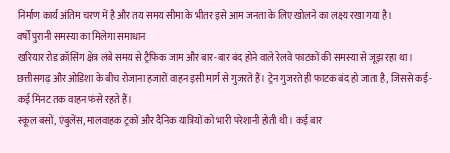निर्माण कार्य अंतिम चरण में है और तय समय सीमा के भीतर इसे आम जनता के लिए खोलने का लक्ष्य रखा गया है।
वर्षों पुरानी समस्या का मिलेगा समाधान
खरियार रोड क्रॉसिंग क्षेत्र लंबे समय से ट्रैफिक जाम और बार-बार बंद होने वाले रेलवे फाटकों की समस्या से जूझ रहा था। छत्तीसगढ़ और ओडिशा के बीच रोजाना हजारों वाहन इसी मार्ग से गुजरते हैं। ट्रेन गुजरते ही फाटक बंद हो जाता है, जिससे कई-कई मिनट तक वाहन फंसे रहते हैं।
स्कूल बसों, एंबुलेंस, मालवाहक ट्रकों और दैनिक यात्रियों को भारी परेशानी होती थी। कई बार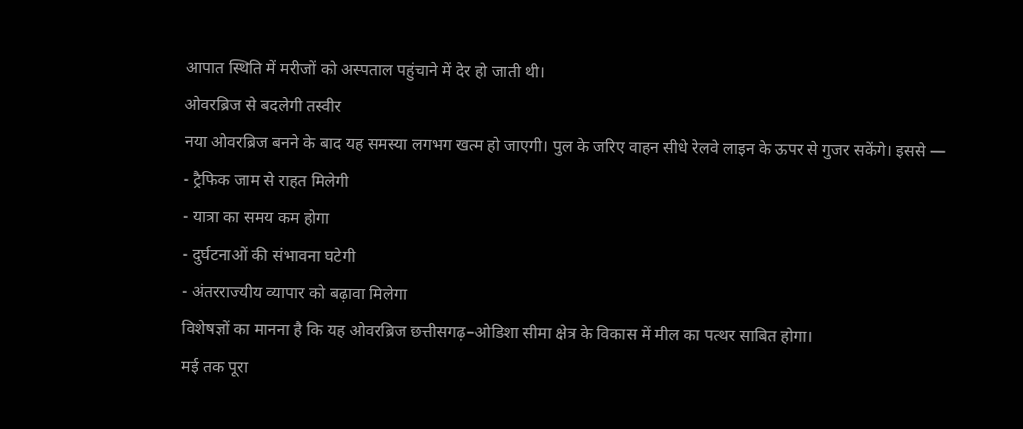आपात स्थिति में मरीजों को अस्पताल पहुंचाने में देर हो जाती थी।
ओवरब्रिज से बदलेगी तस्वीर
नया ओवरब्रिज बनने के बाद यह समस्या लगभग खत्म हो जाएगी। पुल के जरिए वाहन सीधे रेलवे लाइन के ऊपर से गुजर सकेंगे। इससे —
- ट्रैफिक जाम से राहत मिलेगी
- यात्रा का समय कम होगा
- दुर्घटनाओं की संभावना घटेगी
- अंतरराज्यीय व्यापार को बढ़ावा मिलेगा
विशेषज्ञों का मानना है कि यह ओवरब्रिज छत्तीसगढ़–ओडिशा सीमा क्षेत्र के विकास में मील का पत्थर साबित होगा।
मई तक पूरा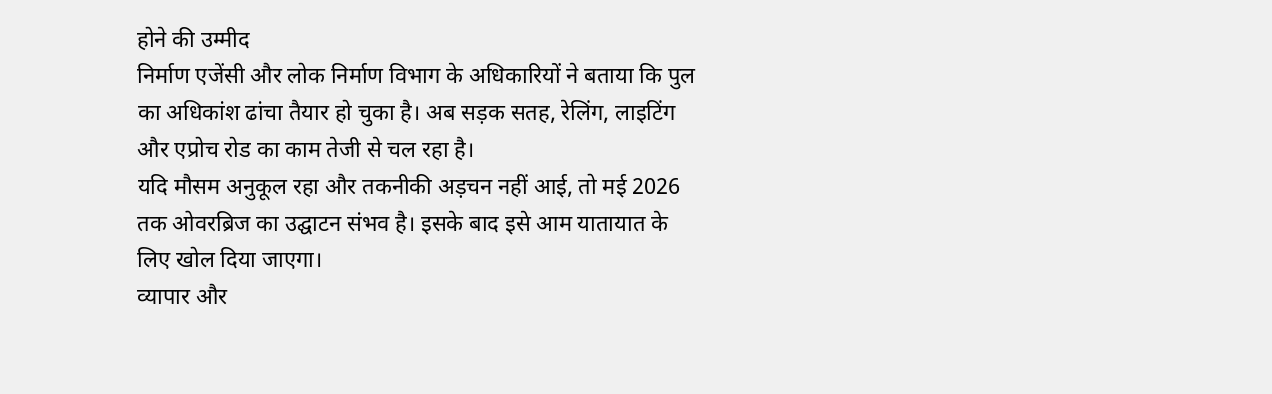होने की उम्मीद
निर्माण एजेंसी और लोक निर्माण विभाग के अधिकारियों ने बताया कि पुल का अधिकांश ढांचा तैयार हो चुका है। अब सड़क सतह, रेलिंग, लाइटिंग और एप्रोच रोड का काम तेजी से चल रहा है।
यदि मौसम अनुकूल रहा और तकनीकी अड़चन नहीं आई, तो मई 2026 तक ओवरब्रिज का उद्घाटन संभव है। इसके बाद इसे आम यातायात के लिए खोल दिया जाएगा।
व्यापार और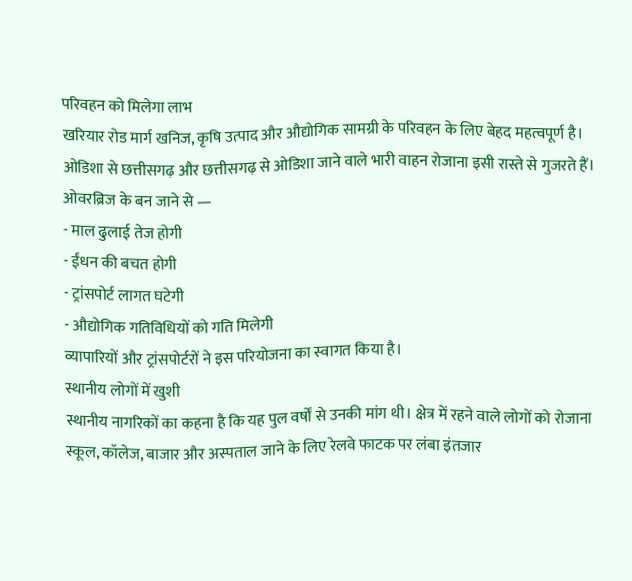परिवहन को मिलेगा लाभ
खरियार रोड मार्ग खनिज, कृषि उत्पाद और औद्योगिक सामग्री के परिवहन के लिए बेहद महत्वपूर्ण है। ओडिशा से छत्तीसगढ़ और छत्तीसगढ़ से ओडिशा जाने वाले भारी वाहन रोजाना इसी रास्ते से गुजरते हैं।
ओवरब्रिज के बन जाने से —
- माल ढुलाई तेज होगी
- ईंधन की बचत होगी
- ट्रांसपोर्ट लागत घटेगी
- औद्योगिक गतिविधियों को गति मिलेगी
व्यापारियों और ट्रांसपोर्टरों ने इस परियोजना का स्वागत किया है।
स्थानीय लोगों में खुशी
स्थानीय नागरिकों का कहना है कि यह पुल वर्षों से उनकी मांग थी। क्षेत्र में रहने वाले लोगों को रोजाना स्कूल, कॉलेज, बाजार और अस्पताल जाने के लिए रेलवे फाटक पर लंबा इंतजार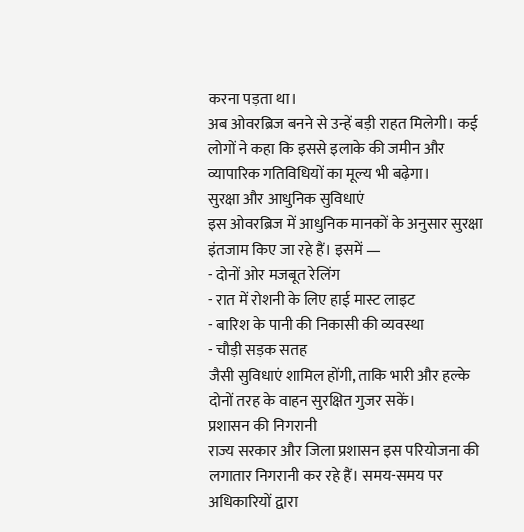करना पड़ता था।
अब ओवरब्रिज बनने से उन्हें बड़ी राहत मिलेगी। कई लोगों ने कहा कि इससे इलाके की जमीन और व्यापारिक गतिविधियों का मूल्य भी बढ़ेगा।
सुरक्षा और आधुनिक सुविधाएं
इस ओवरब्रिज में आधुनिक मानकों के अनुसार सुरक्षा इंतजाम किए जा रहे हैं। इसमें —
- दोनों ओर मजबूत रेलिंग
- रात में रोशनी के लिए हाई मास्ट लाइट
- बारिश के पानी की निकासी की व्यवस्था
- चौड़ी सड़क सतह
जैसी सुविधाएं शामिल होंगी, ताकि भारी और हल्के दोनों तरह के वाहन सुरक्षित गुजर सकें।
प्रशासन की निगरानी
राज्य सरकार और जिला प्रशासन इस परियोजना की लगातार निगरानी कर रहे हैं। समय-समय पर अधिकारियों द्वारा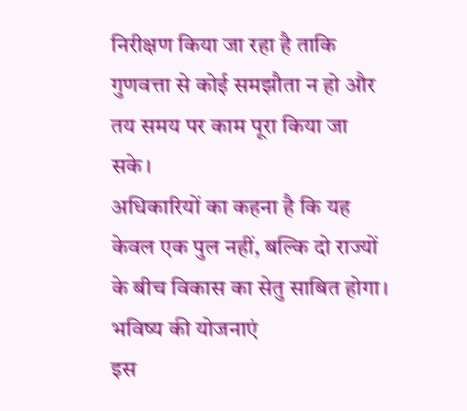निरीक्षण किया जा रहा है ताकि गुणवत्ता से कोई समझौता न हो और तय समय पर काम पूरा किया जा सके।
अधिकारियों का कहना है कि यह केवल एक पुल नहीं, बल्कि दो राज्यों के बीच विकास का सेतु साबित होगा।
भविष्य की योजनाएं
इस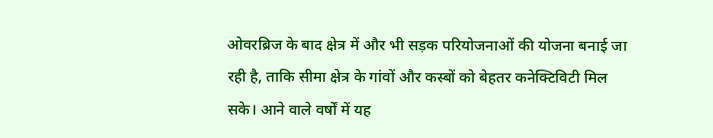ओवरब्रिज के बाद क्षेत्र में और भी सड़क परियोजनाओं की योजना बनाई जा रही है, ताकि सीमा क्षेत्र के गांवों और कस्बों को बेहतर कनेक्टिविटी मिल सके। आने वाले वर्षों में यह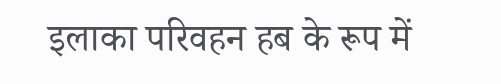इलाका परिवहन हब के रूप में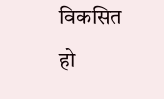विकसित हो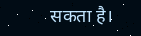सकता है।